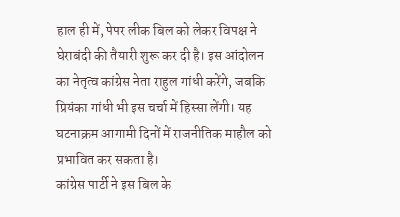हाल ही में, पेपर लीक बिल को लेकर विपक्ष ने घेराबंदी की तैयारी शुरू कर दी है। इस आंदोलन का नेतृत्व कांग्रेस नेता राहुल गांधी करेंगे, जबकि प्रियंका गांधी भी इस चर्चा में हिस्सा लेंगी। यह घटनाक्रम आगामी दिनों में राजनीतिक माहौल को प्रभावित कर सकता है।
कांग्रेस पार्टी ने इस बिल के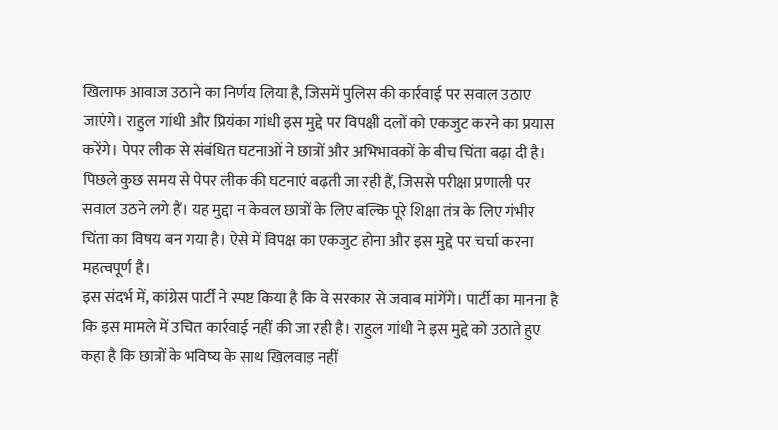खिलाफ आवाज उठाने का निर्णय लिया है, जिसमें पुलिस की कार्रवाई पर सवाल उठाए जाएंगे। राहुल गांधी और प्रियंका गांधी इस मुद्दे पर विपक्षी दलों को एकजुट करने का प्रयास करेंगे। पेपर लीक से संबंधित घटनाओं ने छात्रों और अभिभावकों के बीच चिंता बढ़ा दी है।
पिछले कुछ समय से पेपर लीक की घटनाएं बढ़ती जा रही हैं, जिससे परीक्षा प्रणाली पर सवाल उठने लगे हैं। यह मुद्दा न केवल छात्रों के लिए बल्कि पूरे शिक्षा तंत्र के लिए गंभीर चिंता का विषय बन गया है। ऐसे में विपक्ष का एकजुट होना और इस मुद्दे पर चर्चा करना महत्वपूर्ण है।
इस संदर्भ में, कांग्रेस पार्टी ने स्पष्ट किया है कि वे सरकार से जवाब मांगेंगे। पार्टी का मानना है कि इस मामले में उचित कार्रवाई नहीं की जा रही है। राहुल गांधी ने इस मुद्दे को उठाते हुए कहा है कि छात्रों के भविष्य के साथ खिलवाड़ नहीं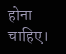होना चाहिए।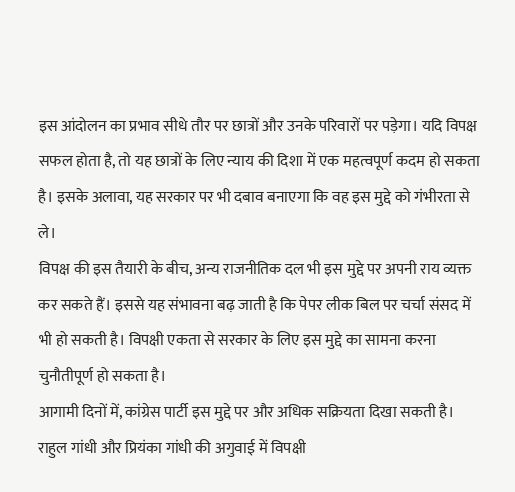इस आंदोलन का प्रभाव सीधे तौर पर छात्रों और उनके परिवारों पर पड़ेगा। यदि विपक्ष सफल होता है, तो यह छात्रों के लिए न्याय की दिशा में एक महत्वपूर्ण कदम हो सकता है। इसके अलावा, यह सरकार पर भी दबाव बनाएगा कि वह इस मुद्दे को गंभीरता से ले।
विपक्ष की इस तैयारी के बीच, अन्य राजनीतिक दल भी इस मुद्दे पर अपनी राय व्यक्त कर सकते हैं। इससे यह संभावना बढ़ जाती है कि पेपर लीक बिल पर चर्चा संसद में भी हो सकती है। विपक्षी एकता से सरकार के लिए इस मुद्दे का सामना करना चुनौतीपूर्ण हो सकता है।
आगामी दिनों में, कांग्रेस पार्टी इस मुद्दे पर और अधिक सक्रियता दिखा सकती है। राहुल गांधी और प्रियंका गांधी की अगुवाई में विपक्षी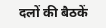दलों की बैठकें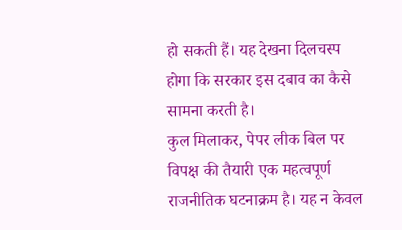हो सकती हैं। यह देखना दिलचस्प होगा कि सरकार इस दबाव का कैसे सामना करती है।
कुल मिलाकर, पेपर लीक बिल पर विपक्ष की तैयारी एक महत्वपूर्ण राजनीतिक घटनाक्रम है। यह न केवल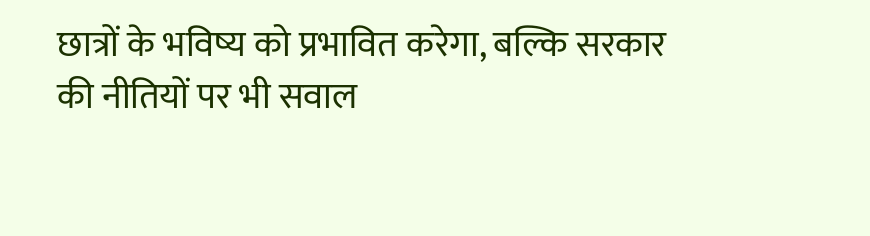छात्रों के भविष्य को प्रभावित करेगा, बल्कि सरकार की नीतियों पर भी सवाल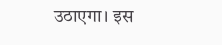उठाएगा। इस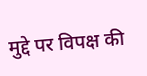मुद्दे पर विपक्ष की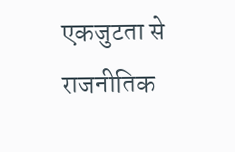एकजुटता से राजनीतिक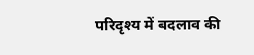परिदृश्य में बदलाव की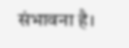संभावना है।